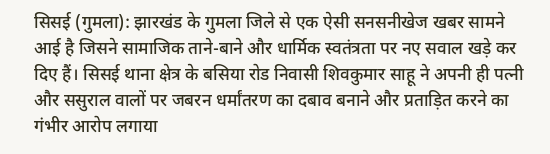सिसई (गुमला): झारखंड के गुमला जिले से एक ऐसी सनसनीखेज खबर सामने आई है जिसने सामाजिक ताने-बाने और धार्मिक स्वतंत्रता पर नए सवाल खड़े कर दिए हैं। सिसई थाना क्षेत्र के बसिया रोड निवासी शिवकुमार साहू ने अपनी ही पत्नी और ससुराल वालों पर जबरन धर्मांतरण का दबाव बनाने और प्रताड़ित करने का गंभीर आरोप लगाया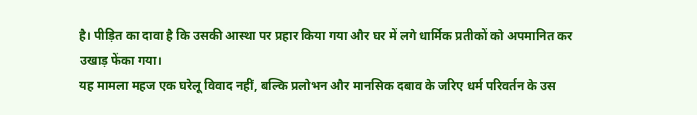है। पीड़ित का दावा है कि उसकी आस्था पर प्रहार किया गया और घर में लगे धार्मिक प्रतीकों को अपमानित कर उखाड़ फेंका गया।
यह मामला महज एक घरेलू विवाद नहीं, बल्कि प्रलोभन और मानसिक दबाव के जरिए धर्म परिवर्तन के उस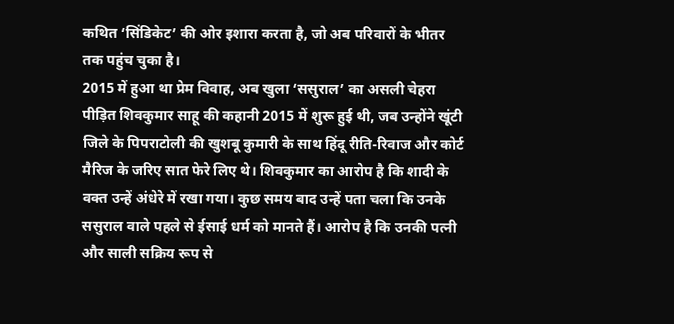कथित ‘सिंडिकेट’ की ओर इशारा करता है, जो अब परिवारों के भीतर तक पहुंच चुका है।
2015 में हुआ था प्रेम विवाह, अब खुला ‘ससुराल’ का असली चेहरा
पीड़ित शिवकुमार साहू की कहानी 2015 में शुरू हुई थी, जब उन्होंने खूंटी जिले के पिपराटोली की खुशबू कुमारी के साथ हिंदू रीति-रिवाज और कोर्ट मैरिज के जरिए सात फेरे लिए थे। शिवकुमार का आरोप है कि शादी के वक्त उन्हें अंधेरे में रखा गया। कुछ समय बाद उन्हें पता चला कि उनके ससुराल वाले पहले से ईसाई धर्म को मानते हैं। आरोप है कि उनकी पत्नी और साली सक्रिय रूप से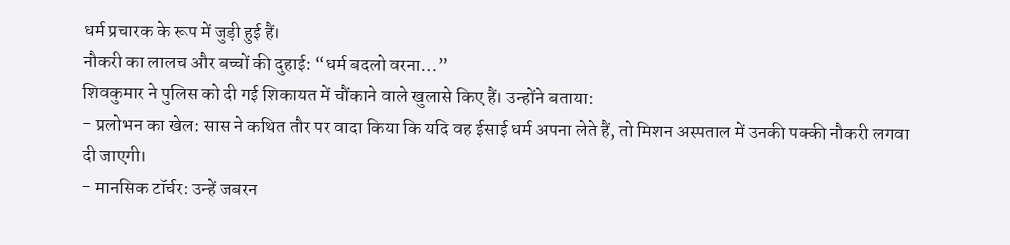धर्म प्रचारक के रूप में जुड़ी हुई हैं।
नौकरी का लालच और बच्चों की दुहाई: “धर्म बदलो वरना…”
शिवकुमार ने पुलिस को दी गई शिकायत में चौंकाने वाले खुलासे किए हैं। उन्होंने बताया:
- प्रलोभन का खेल: सास ने कथित तौर पर वादा किया कि यदि वह ईसाई धर्म अपना लेते हैं, तो मिशन अस्पताल में उनकी पक्की नौकरी लगवा दी जाएगी।
- मानसिक टॉर्चर: उन्हें जबरन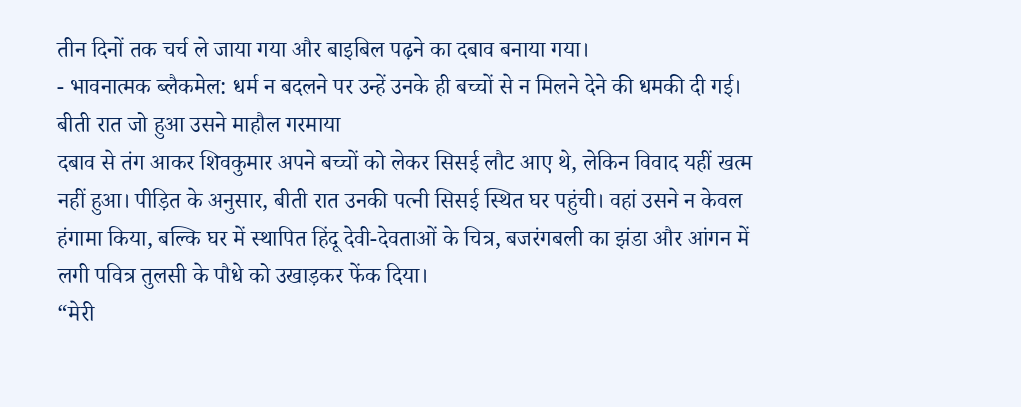तीन दिनों तक चर्च ले जाया गया और बाइबिल पढ़ने का दबाव बनाया गया।
- भावनात्मक ब्लैकमेल: धर्म न बदलने पर उन्हें उनके ही बच्चों से न मिलने देने की धमकी दी गई।
बीती रात जो हुआ उसने माहौल गरमाया
दबाव से तंग आकर शिवकुमार अपने बच्चों को लेकर सिसई लौट आए थे, लेकिन विवाद यहीं खत्म नहीं हुआ। पीड़ित के अनुसार, बीती रात उनकी पत्नी सिसई स्थित घर पहुंची। वहां उसने न केवल हंगामा किया, बल्कि घर में स्थापित हिंदू देवी-देवताओं के चित्र, बजरंगबली का झंडा और आंगन में लगी पवित्र तुलसी के पौधे को उखाड़कर फेंक दिया।
“मेरी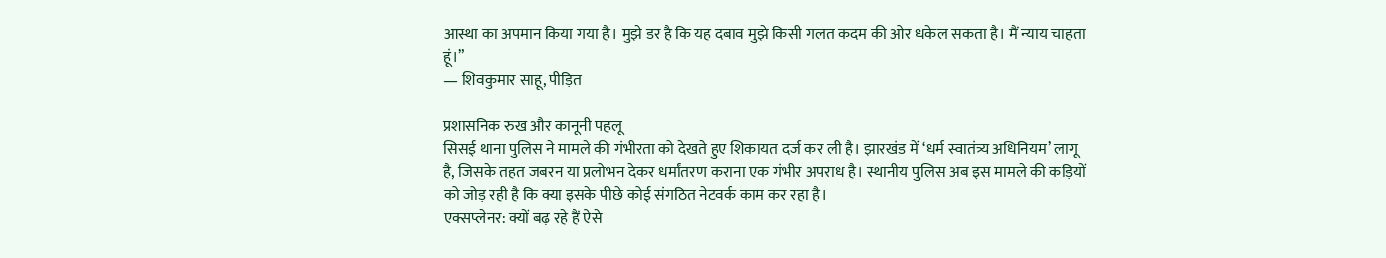आस्था का अपमान किया गया है। मुझे डर है कि यह दबाव मुझे किसी गलत कदम की ओर धकेल सकता है। मैं न्याय चाहता हूं।”
— शिवकुमार साहू, पीड़ित

प्रशासनिक रुख और कानूनी पहलू
सिसई थाना पुलिस ने मामले की गंभीरता को देखते हुए शिकायत दर्ज कर ली है। झारखंड में ‘धर्म स्वातंत्र्य अधिनियम’ लागू है, जिसके तहत जबरन या प्रलोभन देकर धर्मांतरण कराना एक गंभीर अपराध है। स्थानीय पुलिस अब इस मामले की कड़ियों को जोड़ रही है कि क्या इसके पीछे कोई संगठित नेटवर्क काम कर रहा है।
एक्सप्लेनर: क्यों बढ़ रहे हैं ऐसे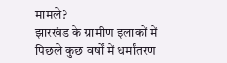मामले?
झारखंड के ग्रामीण इलाकों में पिछले कुछ वर्षों में धर्मांतरण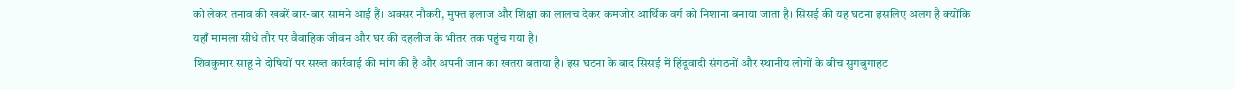को लेकर तनाव की खबरें बार-बार सामने आई हैं। अक्सर नौकरी, मुफ्त इलाज और शिक्षा का लालच देकर कमजोर आर्थिक वर्ग को निशाना बनाया जाता है। सिसई की यह घटना इसलिए अलग है क्योंकि यहाँ मामला सीधे तौर पर वैवाहिक जीवन और घर की दहलीज के भीतर तक पहुंच गया है।
शिवकुमार साहू ने दोषियों पर सख्त कार्रवाई की मांग की है और अपनी जान का खतरा बताया है। इस घटना के बाद सिसई में हिंदूवादी संगठनों और स्थानीय लोगों के बीच सुगबुगाहट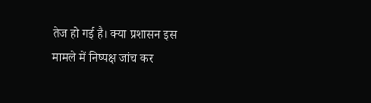तेज हो गई है। क्या प्रशासन इस मामले में निष्पक्ष जांच कर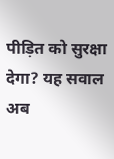पीड़ित को सुरक्षा देगा? यह सवाल अब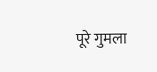पूरे गुमला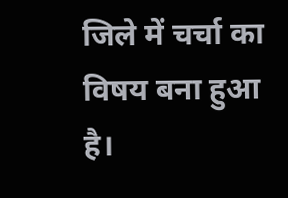जिले में चर्चा का विषय बना हुआ है।